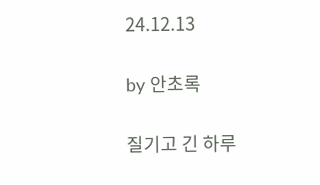24.12.13

by 안초록

질기고 긴 하루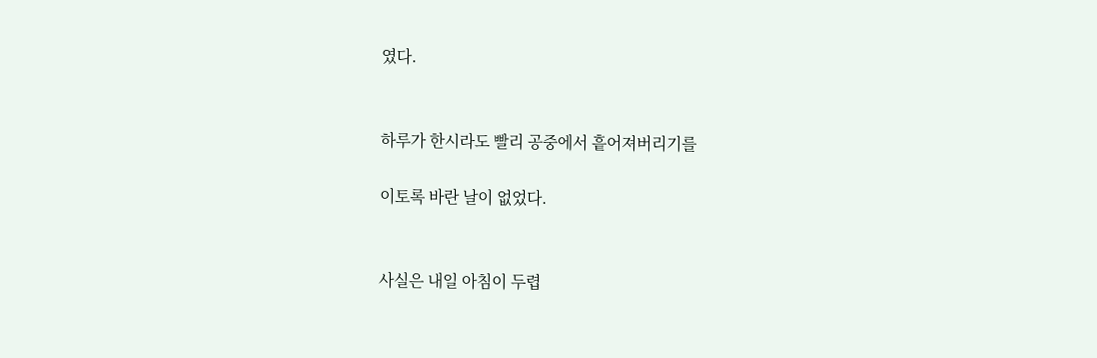였다.


하루가 한시라도 빨리 공중에서 흩어져버리기를

이토록 바란 날이 없었다.


사실은 내일 아침이 두렵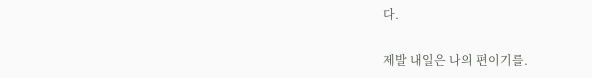다.

제발 내일은 나의 편이기를.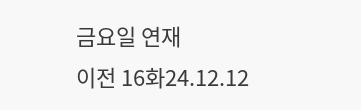금요일 연재
이전 16화24.12.12